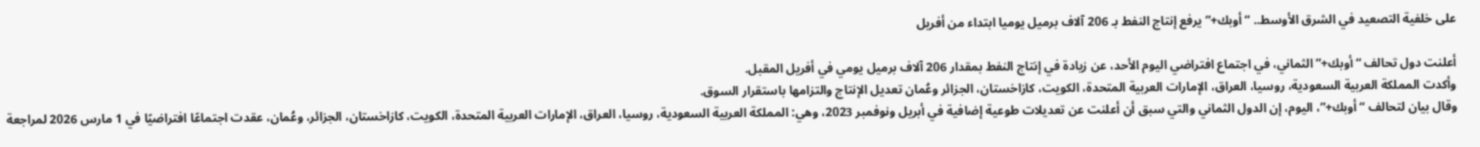على خلفية التصعيد في الشرق الأوسط.. “أوبك+” يرفع إنتاج النفط بـ 206 آلاف برميل يوميا ابتداء من أفريل

أعلنت دول تحالف “أوبك+” الثماني، في اجتماع افتراضي اليوم الأحد، عن زيادة في إنتاج النفط بمقدار 206 آلاف برميل يومي في أفريل المقبل.
وأكدت المملكة العربية السعودية، روسيا، العراق، الإمارات العربية المتحدة، الكويت، كازاخستان، الجزائر وعُمان تعديل الإنتاج والتزامها باستقرار السوق.
وقال بيان لتحالف “أوبك+”، اليوم، إن الدول الثماني والتي سبق أن أعلنت عن تعديلات طوعية إضافية في أبريل ونوفمبر 2023، وهي: المملكة العربية السعودية، روسيا، العراق، الإمارات العربية المتحدة، الكويت، كازاخستان، الجزائر، وعُمان، عقدت اجتماعًا افتراضيًا في 1 مارس 2026 لمراجعة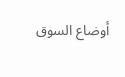أوضاع السوق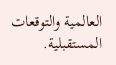العالمية والتوقعات المستقبلية.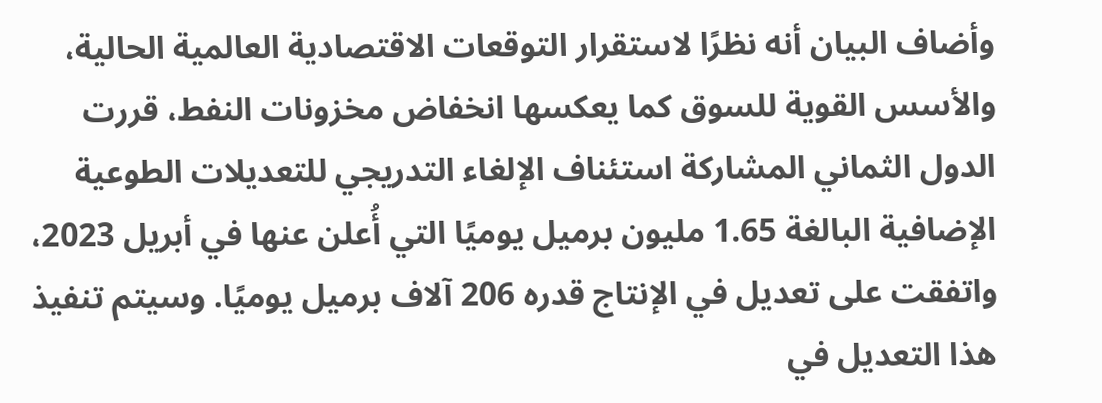وأضاف البيان أنه نظرًا لاستقرار التوقعات الاقتصادية العالمية الحالية، والأسس القوية للسوق كما يعكسها انخفاض مخزونات النفط، قررت الدول الثماني المشاركة استئناف الإلغاء التدريجي للتعديلات الطوعية الإضافية البالغة 1.65 مليون برميل يوميًا التي أُعلن عنها في أبريل 2023، واتفقت على تعديل في الإنتاج قدره 206 آلاف برميل يوميًا. وسيتم تنفيذ هذا التعديل في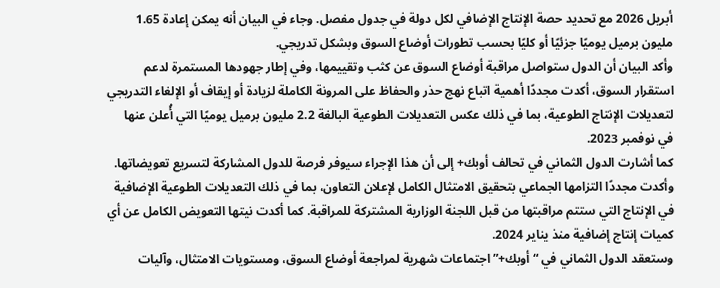أبريل 2026 مع تحديد حصة الإنتاج الإضافي لكل دولة في جدول مفصل. وجاء في البيان أنه يمكن إعادة 1.65 مليون برميل يوميًا جزئيًا أو كليًا بحسب تطورات أوضاع السوق وبشكل تدريجي.
وأكد البيان أن الدول ستواصل مراقبة أوضاع السوق عن كثب وتقييمها، وفي إطار جهودها المستمرة لدعم استقرار السوق، أكدت مجددًا أهمية اتباع نهج حذر والحفاظ على المرونة الكاملة لزيادة أو إيقاف أو الإلغاء التدريجي لتعديلات الإنتاج الطوعية، بما في ذلك عكس التعديلات الطوعية البالغة 2.2 مليون برميل يوميًا التي أُعلن عنها في نوفمبر 2023.
كما أشارت الدول الثماني في تحالف أوبك+ إلى أن هذا الإجراء سيوفر فرصة للدول المشاركة لتسريع تعويضاتها. وأكدت مجددًا التزامها الجماعي بتحقيق الامتثال الكامل لإعلان التعاون، بما في ذلك التعديلات الطوعية الإضافية في الإنتاج التي ستتم مراقبتها من قبل اللجنة الوزارية المشتركة للمراقبة. كما أكدت نيتها التعويض الكامل عن أي كميات إنتاج إضافية منذ يناير 2024.
وستعقد الدول الثماني في “أوبك+” اجتماعات شهرية لمراجعة أوضاع السوق، ومستويات الامتثال، وآليات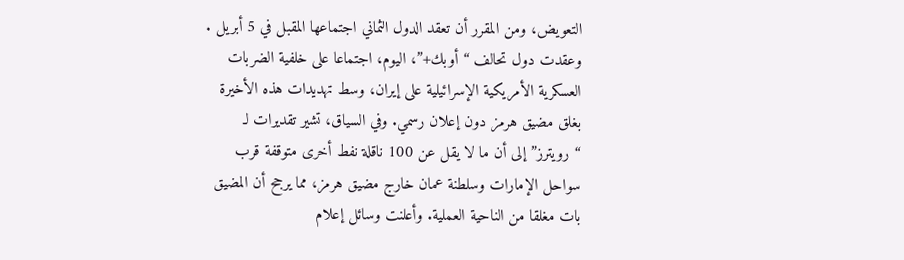التعويض، ومن المقرر أن تعقد الدول الثماني اجتماعها المقبل في 5 أبريل .
وعقدت دول تحالف “أوبك+”، اليوم، اجتماعا على خلفية الضربات العسكرية الأمريكية الإسرائيلية على إيران، وسط تهديدات هذه الأخيرة بغلق مضيق هرمز دون إعلان رسمي. وفي السياق، تشير تقديرات لـ “رويترز” إلى أن ما لا يقل عن 100 ناقلة نفط أخرى متوقفة قرب سواحل الإمارات وسلطنة عمان خارج مضيق هرمز، مما يرجح أن المضيق بات مغلقا من الناحية العملية. وأعلنت وسائل إعلام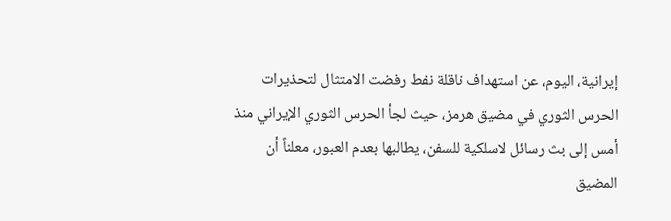إيرانية، اليوم، عن استهداف ناقلة نفط رفضت الامتثال لتحذيرات الحرس الثوري في مضيق هرمز، حيث لجأ الحرس الثوري الإيراني منذ أمس إلى بث رسائل لاسلكية للسفن، يطالبها بعدم العبور، معلناً أن المضيق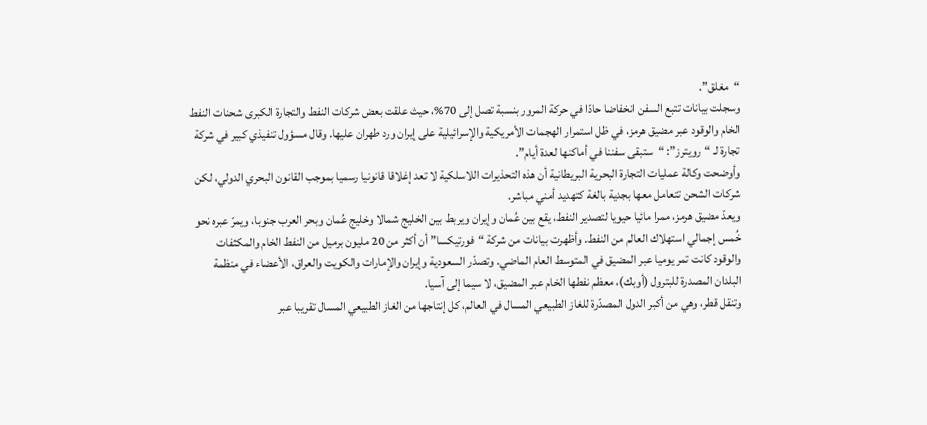“مغلق”.
وسجلت بيانات تتبع السفن انخفاضا حادّا في حركة المرور بنسبة تصل إلى 70%، حيث علقت بعض شركات النفط والتجارة الكبرى شحنات النفط الخام والوقود عبر مضيق هرمز، في ظل استمرار الهجمات الأمريكية والإسرائيلية على إيران ورد طهران عليها. وقال مسؤول تنفيذي كبير في شركة تجارة لـ “رويترز”: “ستبقى سفننا في أماكنها لعدة أيام”.
وأوضحت وكالة عمليات التجارة البحرية البريطانية أن هذه التحذيرات اللاسلكية لا تعد إغلاقا قانونيا رسميا بموجب القانون البحري الدولي، لكن شركات الشحن تتعامل معها بجدية بالغة كتهديد أمني مباشر.
ويعدّ مضيق هرمز، ممرا مائيا حيويا لتصدير النفط، يقع بين عُمان وإيران ويربط بين الخليج شمالا وخليج عُمان وبحر العرب جنوبا، ويمرّ عبره نحو خُمس إجمالي استهلاك العالم من النفط. وأظهرت بيانات من شركة “فورتيكسا” أن أكثر من 20 مليون برميل من النفط الخام والمكثفات والوقود كانت تمر يوميا عبر المضيق في المتوسط العام الماضي. وتصدّر السعودية وإيران والإمارات والكويت والعراق، الأعضاء في منظمة البلدان المصدرة للبترول (أوبك)، معظم نفطها الخام عبر المضيق، لا سيما إلى آسيا.
وتنقل قطر، وهي من أكبر الدول المصدّرة للغاز الطبيعي المسال في العالم، كل إنتاجها من الغاز الطبيعي المسال تقريبا عبر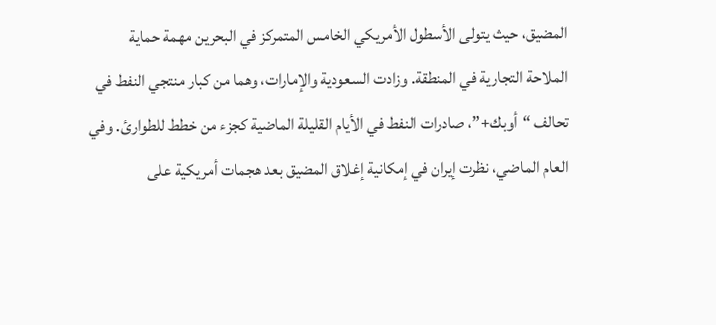المضيق، حيث يتولى الأسطول الأمريكي الخامس المتمركز في البحرين مهمة حماية الملاحة التجارية في المنطقة. وزادت السعودية والإمارات، وهما من كبار منتجي النفط في تحالف “أوبك+”، صادرات النفط في الأيام القليلة الماضية كجزء من خطط للطوارئ. وفي العام الماضي، نظرت إيران في إمكانية إغلاق المضيق بعد هجمات أمريكية على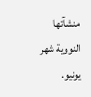منشآتها النووية شهر يونيو.